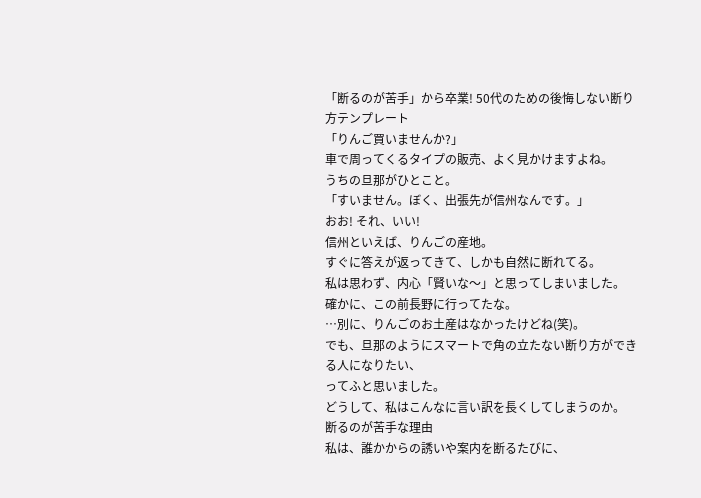「断るのが苦手」から卒業! 50代のための後悔しない断り方テンプレート
「りんご買いませんか?」
車で周ってくるタイプの販売、よく見かけますよね。
うちの旦那がひとこと。
「すいません。ぼく、出張先が信州なんです。」
おお! それ、いい!
信州といえば、りんごの産地。
すぐに答えが返ってきて、しかも自然に断れてる。
私は思わず、内心「賢いな〜」と思ってしまいました。
確かに、この前長野に行ってたな。
…別に、りんごのお土産はなかったけどね(笑)。
でも、旦那のようにスマートで角の立たない断り方ができる人になりたい、
ってふと思いました。
どうして、私はこんなに言い訳を長くしてしまうのか。
断るのが苦手な理由
私は、誰かからの誘いや案内を断るたびに、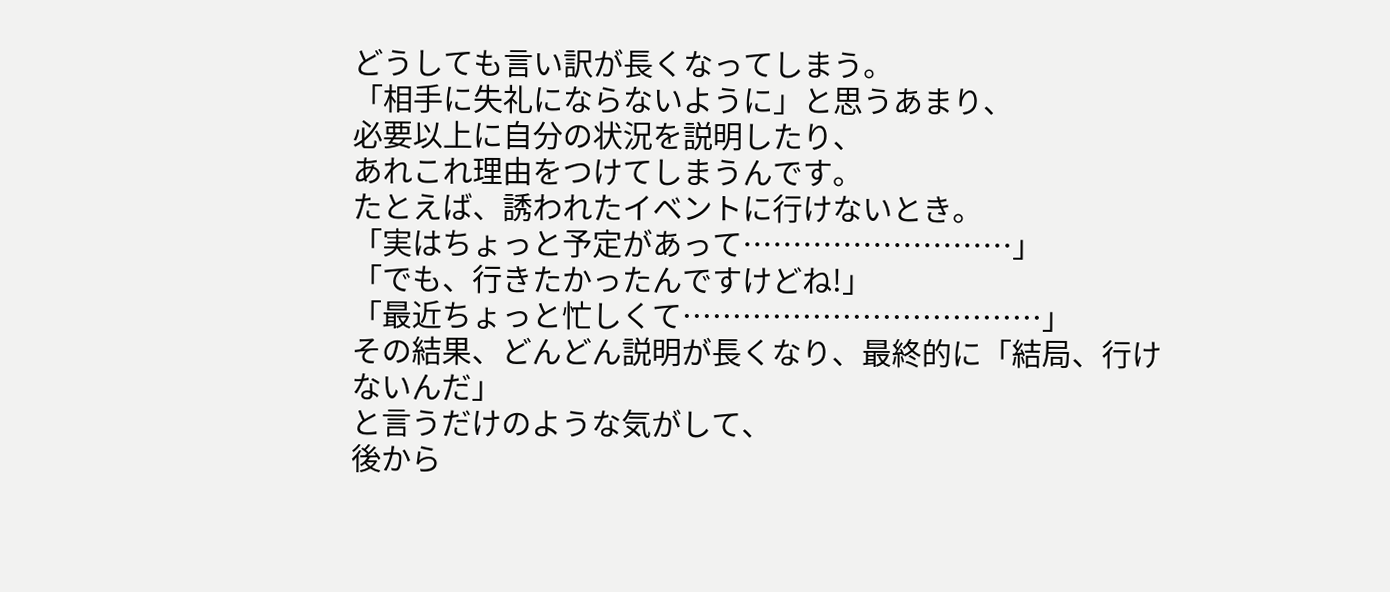どうしても言い訳が長くなってしまう。
「相手に失礼にならないように」と思うあまり、
必要以上に自分の状況を説明したり、
あれこれ理由をつけてしまうんです。
たとえば、誘われたイベントに行けないとき。
「実はちょっと予定があって………………………」
「でも、行きたかったんですけどね!」
「最近ちょっと忙しくて………………………………」
その結果、どんどん説明が長くなり、最終的に「結局、行けないんだ」
と言うだけのような気がして、
後から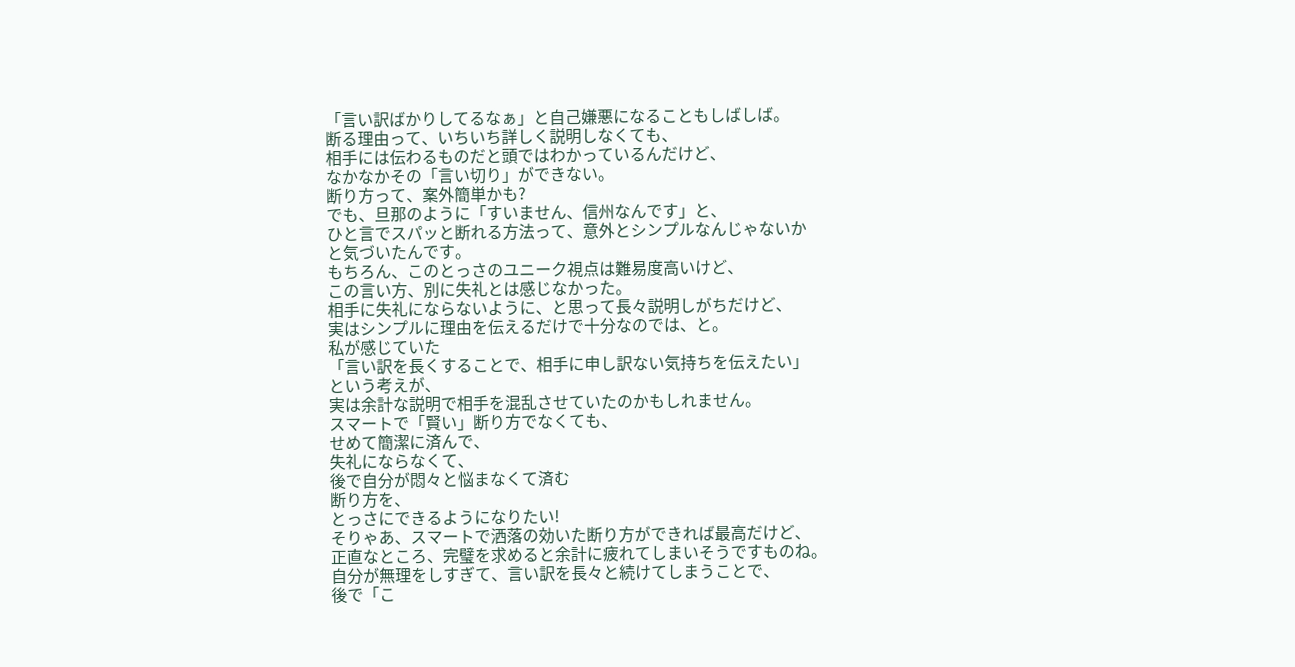「言い訳ばかりしてるなぁ」と自己嫌悪になることもしばしば。
断る理由って、いちいち詳しく説明しなくても、
相手には伝わるものだと頭ではわかっているんだけど、
なかなかその「言い切り」ができない。
断り方って、案外簡単かも?
でも、旦那のように「すいません、信州なんです」と、
ひと言でスパッと断れる方法って、意外とシンプルなんじゃないか
と気づいたんです。
もちろん、このとっさのユニーク視点は難易度高いけど、
この言い方、別に失礼とは感じなかった。
相手に失礼にならないように、と思って長々説明しがちだけど、
実はシンプルに理由を伝えるだけで十分なのでは、と。
私が感じていた
「言い訳を長くすることで、相手に申し訳ない気持ちを伝えたい」
という考えが、
実は余計な説明で相手を混乱させていたのかもしれません。
スマートで「賢い」断り方でなくても、
せめて簡潔に済んで、
失礼にならなくて、
後で自分が悶々と悩まなくて済む
断り方を、
とっさにできるようになりたい!
そりゃあ、スマートで洒落の効いた断り方ができれば最高だけど、
正直なところ、完璧を求めると余計に疲れてしまいそうですものね。
自分が無理をしすぎて、言い訳を長々と続けてしまうことで、
後で「こ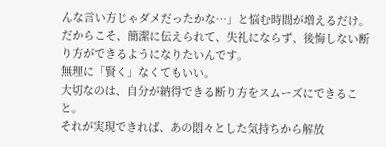んな言い方じゃダメだったかな…」と悩む時間が増えるだけ。
だからこそ、簡潔に伝えられて、失礼にならず、後悔しない断り方ができるようになりたいんです。
無理に「賢く」なくてもいい。
大切なのは、自分が納得できる断り方をスムーズにできること。
それが実現できれば、あの悶々とした気持ちから解放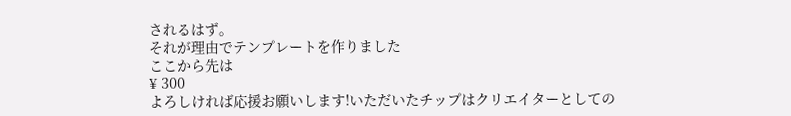されるはず。
それが理由でテンプレートを作りました
ここから先は
¥ 300
よろしければ応援お願いします!いただいたチップはクリエイターとしての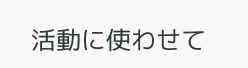活動に使わせて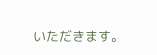いただきます。